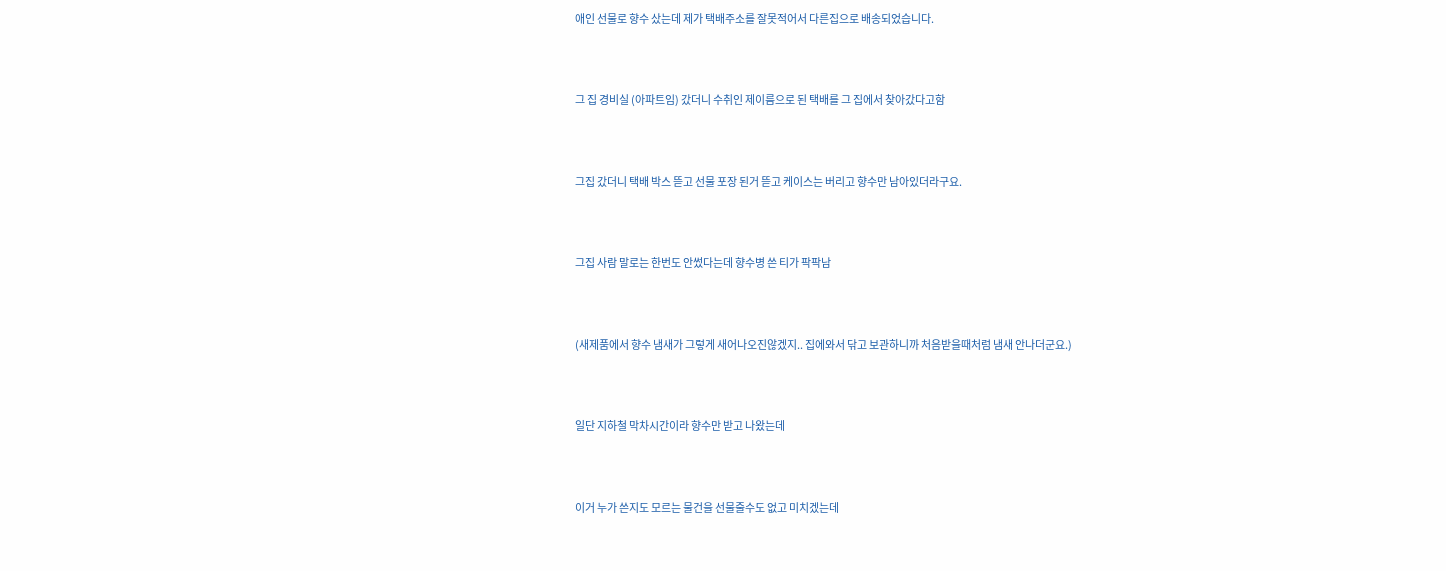애인 선물로 향수 샀는데 제가 택배주소를 잘못적어서 다른집으로 배송되었습니다.



그 집 경비실 (아파트임) 갔더니 수취인 제이름으로 된 택배를 그 집에서 찾아갔다고함



그집 갔더니 택배 박스 뜯고 선물 포장 된거 뜯고 케이스는 버리고 향수만 남아있더라구요.



그집 사람 말로는 한번도 안썼다는데 향수병 쓴 티가 팍팍남



(새제품에서 향수 냄새가 그렇게 새어나오진않겠지.. 집에와서 닦고 보관하니까 처음받을때처럼 냄새 안나더군요.)



일단 지하철 막차시간이라 향수만 받고 나왔는데



이거 누가 쓴지도 모르는 물건을 선물줄수도 없고 미치겠는데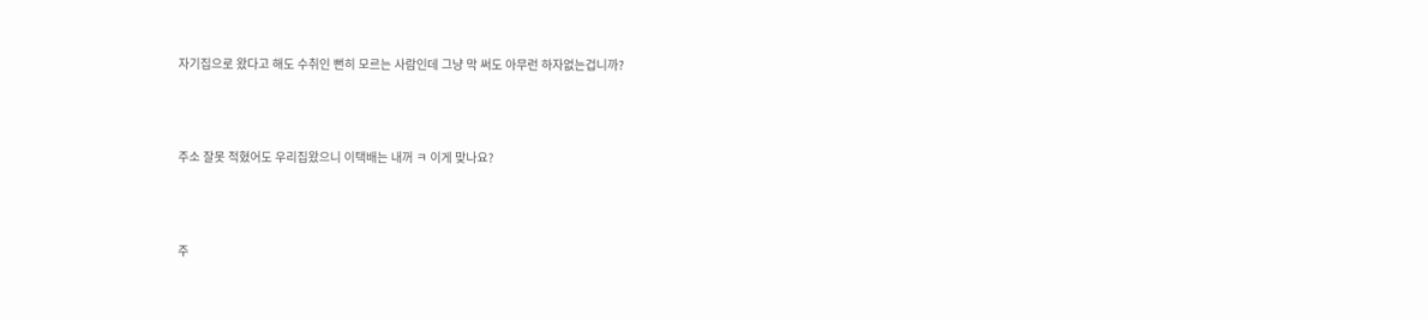자기집으로 왔다고 해도 수취인 뻔히 모르는 사람인데 그냥 막 써도 아무런 하자없는겁니까?



주소 잘못 적혔어도 우리집왔으니 이택배는 내꺼 ㅋ 이게 맞나요?



주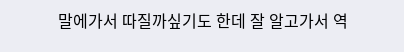말에가서 따질까싶기도 한데 잘 알고가서 역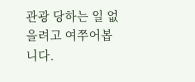관광 당하는 일 없을려고 여쭈어봅니다.